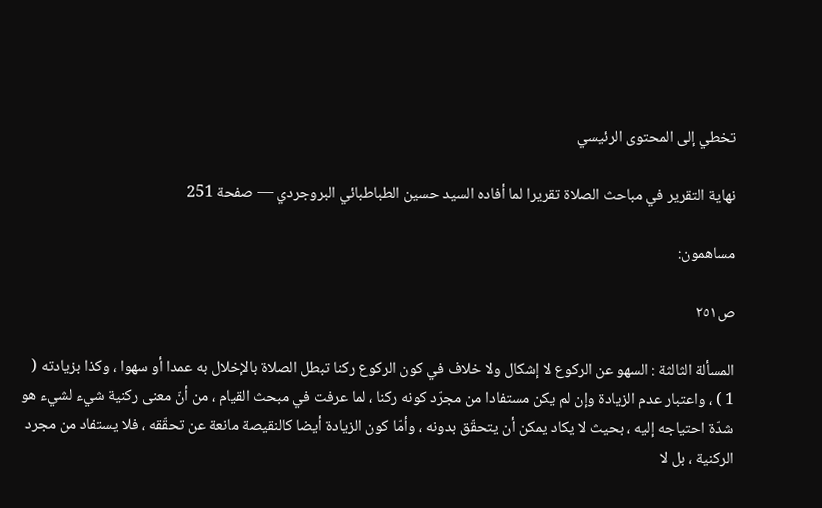تخطي إلى المحتوى الرئيسي

نهاية التقرير في مباحث الصلاة تقريرا لما أفاده السيد حسين الطباطبائي البروجردي — صفحة 251

مساهمون:

ص٢٥١

المسألة الثالثة : السهو عن الركوع لا إشكال ولا خلاف في كون الركوع ركنا تبطل الصلاة بالإخلال به عمدا أو سهوا ، وكذا بزيادته ( 1 ) ، واعتبار عدم الزيادة وإن لم يكن مستفادا من مجرّد كونه ركنا ، لما عرفت في مبحث القيام ، من أنّ معنى ركنية شيء لشيء هو شدّة احتياجه إليه ، بحيث لا يكاد يمكن أن يتحقّق بدونه ، وأمّا كون الزيادة أيضا كالنقيصة مانعة عن تحقّقه ، فلا يستفاد من مجرد الركنية ، بل لا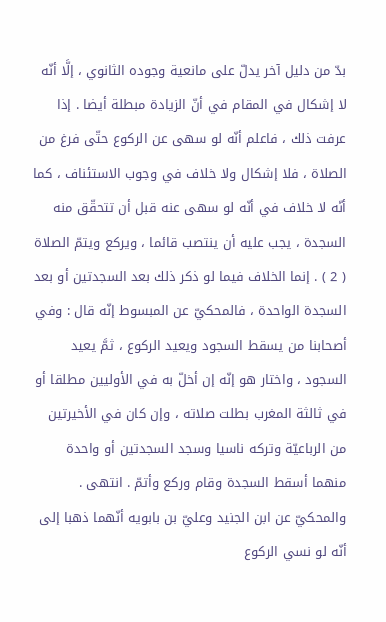بدّ من دليل آخر يدلّ على مانعية وجوده الثانوي ، إلَّا أنّه لا إشكال في المقام في أنّ الزيادة مبطلة أيضا . إذا عرفت ذلك ، فاعلم أنّه لو سهى عن الركوع حتّى فرغ من الصلاة ، فلا إشكال ولا خلاف في وجوب الاستئناف ، كما أنّه لا خلاف في أنّه لو سهى عنه قبل أن تتحقّق منه السجدة ، يجب عليه أن ينتصب قائما ، ويركع ويتمّ الصلاة ( 2 ) . إنما الخلاف فيما لو ذكر ذلك بعد السجدتين أو بعد السجدة الواحدة ، فالمحكيّ عن المبسوط إنّه قال : وفي أصحابنا من يسقط السجود ويعيد الركوع ، ثمَّ يعيد السجود ، واختار هو إنّه إن أخلّ به في الأوليين مطلقا أو في ثالثة المغرب بطلت صلاته ، وإن كان في الأخيرتين من الرباعيّة وتركه ناسيا وسجد السجدتين أو واحدة منهما أسقط السجدة وقام وركع وأتمّ . انتهى . والمحكيّ عن ابن الجنيد وعليّ بن بابويه أنّهما ذهبا إلى أنّه لو نسي الركوع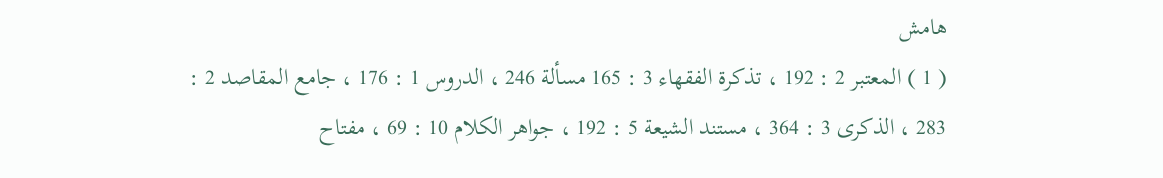هامش
( 1 ) المعتبر 2 : 192 ، تذكرة الفقهاء 3 : 165 مسألة 246 ، الدروس 1 : 176 ، جامع المقاصد 2 : 283 ، الذكرى 3 : 364 ، مستند الشيعة 5 : 192 ، جواهر الكلام 10 : 69 ، مفتاح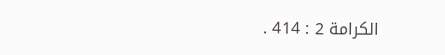الكرامة 2 : 414 .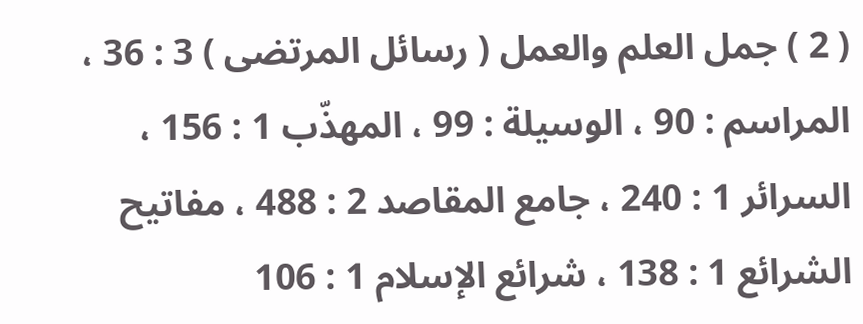( 2 ) جمل العلم والعمل ( رسائل المرتضى ) 3 : 36 ، المراسم : 90 ، الوسيلة : 99 ، المهذّب 1 : 156 ، السرائر 1 : 240 ، جامع المقاصد 2 : 488 ، مفاتيح الشرائع 1 : 138 ، شرائع الإسلام 1 : 106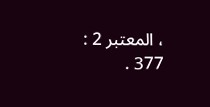، المعتبر 2 : 377 .